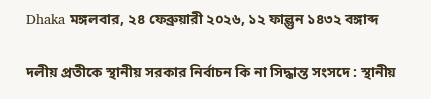Dhaka মঙ্গলবার, ২৪ ফেব্রুয়ারী ২০২৬, ১২ ফাল্গুন ১৪৩২ বঙ্গাব্দ

দলীয় প্রতীকে স্থানীয় সরকার নির্বাচন কি না সিদ্ধান্ত সংসদে : স্থানীয়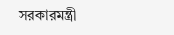সরকারমন্ত্রী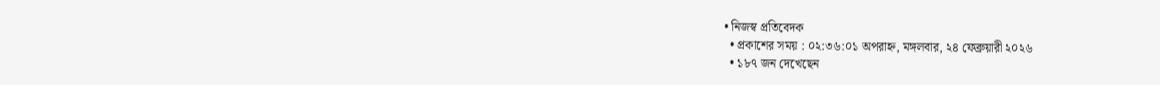• নিজস্ব প্রতিবেদক
  • প্রকাশের সময় : ০২:৩৬:০১ অপরাহ্ন, মঙ্গলবার, ২৪ ফেব্রুয়ারী ২০২৬
  • ১৮৭ জন দেখেছেন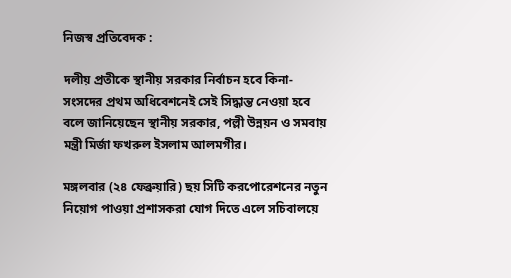নিজস্ব প্রতিবেদক :

দলীয় প্রতীকে স্থানীয় সরকার নির্বাচন হবে কিনা-সংসদের প্রথম অধিবেশনেই সেই সিদ্ধান্ত নেওয়া হবে বলে জানিয়েছেন স্থানীয় সরকার, পল্লী উন্নয়ন ও সমবায় মন্ত্রী মির্জা ফখরুল ইসলাম আলমগীর।

মঙ্গলবার (২৪ ফেব্রুয়ারি) ছয় সিটি করপোরেশনের নতুন নিয়োগ পাওয়া প্রশাসকরা যোগ দিতে এলে সচিবালয়ে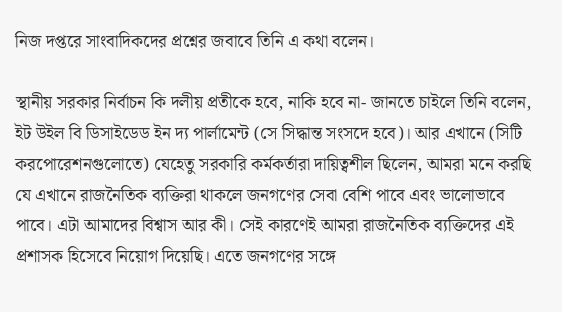নিজ দপ্তরে সাংবাদিকদের প্রশ্নের জবাবে তিনি এ কথা বলেন।

স্থানীয় সরকার নির্বাচন কি দলীয় প্রতীকে হবে, নাকি হবে না- জানতে চাইলে তিনি বলেন, ইট উইল বি ডিসাইডেড ইন দ্য পার্লামেন্ট (সে সিদ্ধান্ত সংসদে হবে)। আর এখানে (সিটি করপোরেশনগুলোতে) যেহেতু সরকারি কর্মকর্তারা দায়িত্বশীল ছিলেন, আমরা মনে করছি যে এখানে রাজনৈতিক ব্যক্তিরা থাকলে জনগণের সেবা বেশি পাবে এবং ভালোভাবে পাবে। এটা আমাদের বিশ্বাস আর কী। সেই কারণেই আমরা রাজনৈতিক ব্যক্তিদের এই প্রশাসক হিসেবে নিয়োগ দিয়েছি। এতে জনগণের সঙ্গে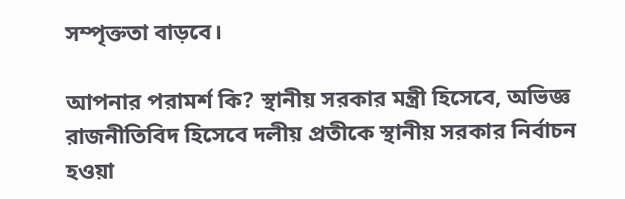সম্পৃক্ততা বাড়বে।

আপনার পরামর্শ কি? স্থানীয় সরকার মন্ত্রী হিসেবে, অভিজ্ঞ রাজনীতিবিদ হিসেবে দলীয় প্রতীকে স্থানীয় সরকার নির্বাচন হওয়া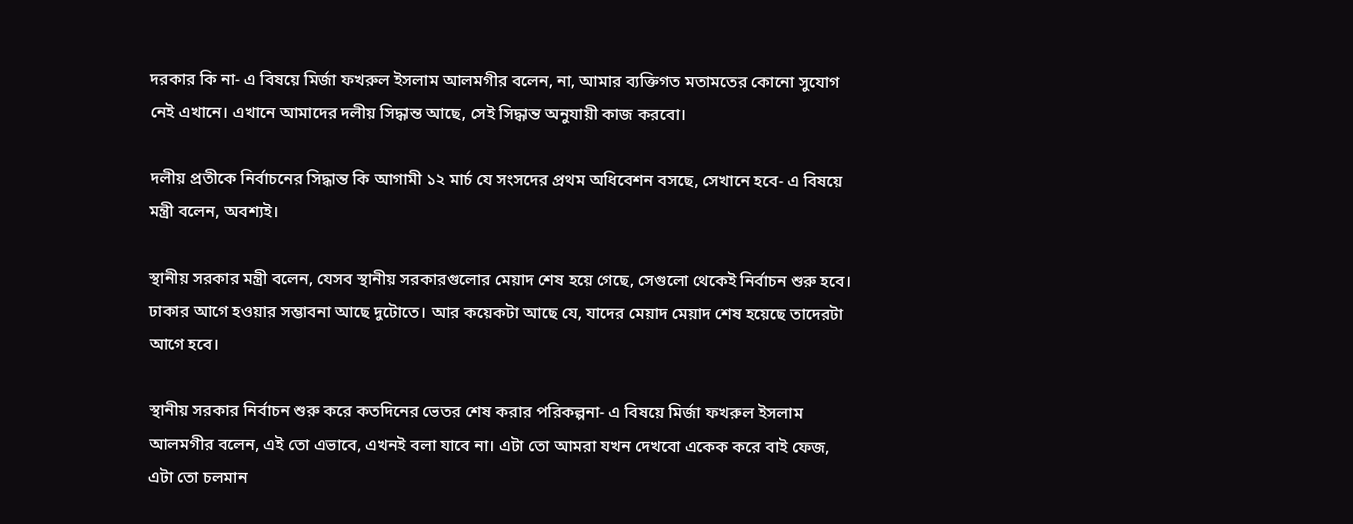দরকার কি না- এ বিষয়ে মির্জা ফখরুল ইসলাম আলমগীর বলেন, না, আমার ব্যক্তিগত মতামতের কোনো সুযোগ নেই এখানে। এখানে আমাদের দলীয় সিদ্ধান্ত আছে, সেই সিদ্ধান্ত অনুযায়ী কাজ করবো।

দলীয় প্রতীকে নির্বাচনের সিদ্ধান্ত কি আগামী ১২ মার্চ যে সংসদের প্রথম অধিবেশন বসছে, সেখানে হবে- এ বিষয়ে মন্ত্রী বলেন, অবশ্যই।

স্থানীয় সরকার মন্ত্রী বলেন, যেসব স্থানীয় সরকারগুলোর মেয়াদ শেষ হয়ে গেছে, সেগুলো থেকেই নির্বাচন শুরু হবে। ঢাকার আগে হওয়ার সম্ভাবনা আছে দুটোতে। আর কয়েকটা আছে যে, যাদের মেয়াদ মেয়াদ শেষ হয়েছে তাদেরটা আগে হবে।

স্থানীয় সরকার নির্বাচন শুরু করে কতদিনের ভেতর শেষ করার পরিকল্পনা- এ বিষয়ে মির্জা ফখরুল ইসলাম আলমগীর বলেন, এই তো এভাবে, এখনই বলা যাবে না। এটা তো আমরা যখন দেখবো একেক করে বাই ফেজ, এটা তো চলমান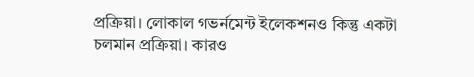প্রক্রিয়া। লোকাল গভর্নমেন্ট ইলেকশনও কিন্তু একটা চলমান প্রক্রিয়া। কারও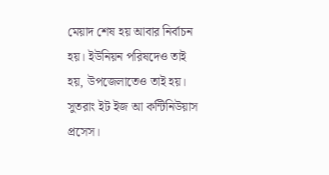মেয়াদ শেষ হয় আবার নির্বাচন হয়। ইউনিয়ন পরিষদেও তাই হয়, উপজেলাতেও তাই হয়। সুতরাং ইট ইজ আ কন্টিনিউয়াস প্রসেস।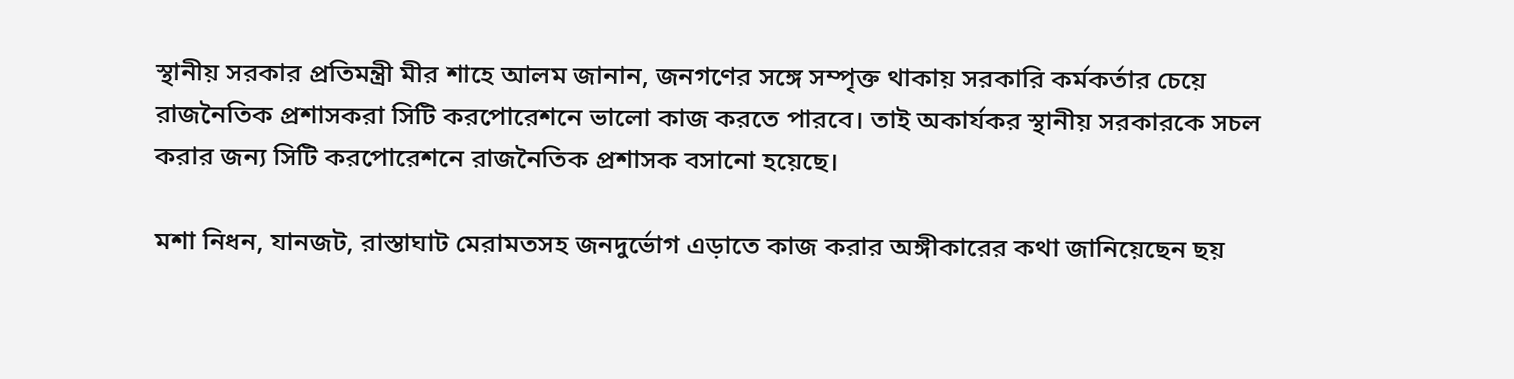স্থানীয় সরকার প্রতিমন্ত্রী মীর শাহে আলম জানান, জনগণের সঙ্গে সম্পৃক্ত থাকায় সরকারি কর্মকর্তার চেয়ে রাজনৈতিক প্রশাসকরা সিটি করপোরেশনে ভালো কাজ করতে পারবে। তাই অকার্যকর স্থানীয় সরকারকে সচল করার জন্য সিটি করপোরেশনে রাজনৈতিক প্রশাসক বসানো হয়েছে।

মশা নিধন, যানজট, রাস্তাঘাট মেরামতসহ জনদুর্ভোগ এড়াতে কাজ করার অঙ্গীকারের কথা জানিয়েছেন ছয়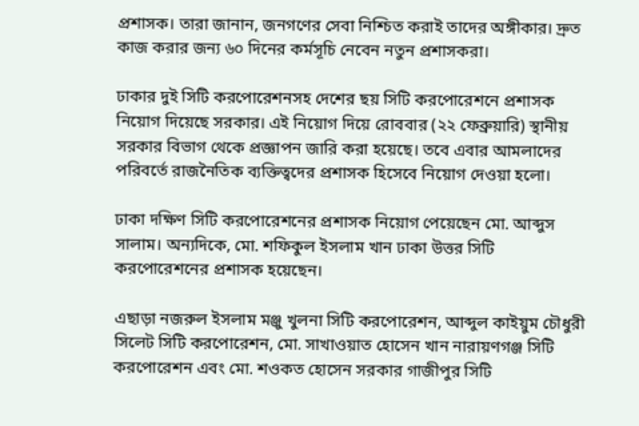প্রশাসক। তারা জানান, জনগণের সেবা নিশ্চিত করাই তাদের অঙ্গীকার। দ্রুত কাজ করার জন্য ৬০ দিনের কর্মসূচি নেবেন নতুন প্রশাসকরা।

ঢাকার দুই সিটি করপোরেশনসহ দেশের ছয় সিটি করপোরেশনে প্রশাসক নিয়োগ দিয়েছে সরকার। এই নিয়োগ দিয়ে রোববার (২২ ফেব্রুয়ারি) স্থানীয় সরকার বিভাগ থেকে প্রজ্ঞাপন জারি করা হয়েছে। তবে এবার আমলাদের পরিবর্তে রাজনৈতিক ব্যক্তিত্বদের প্রশাসক হিসেবে নিয়োগ দেওয়া হলো।

ঢাকা দক্ষিণ সিটি করপোরেশনের প্রশাসক নিয়োগ পেয়েছেন মো. আব্দুস সালাম। অন্যদিকে, মো. শফিকুল ইসলাম খান ঢাকা উত্তর সিটি করপোরেশনের প্রশাসক হয়েছেন।

এছাড়া নজরুল ইসলাম মঞ্জু খুলনা সিটি করপোরেশন, আব্দুল কাইয়ুম চৌধুরী সিলেট সিটি করপোরেশন, মো. সাখাওয়াত হোসেন খান নারায়ণগঞ্জ সিটি করপোরেশন এবং মো. শওকত হোসেন সরকার গাজীপুর সিটি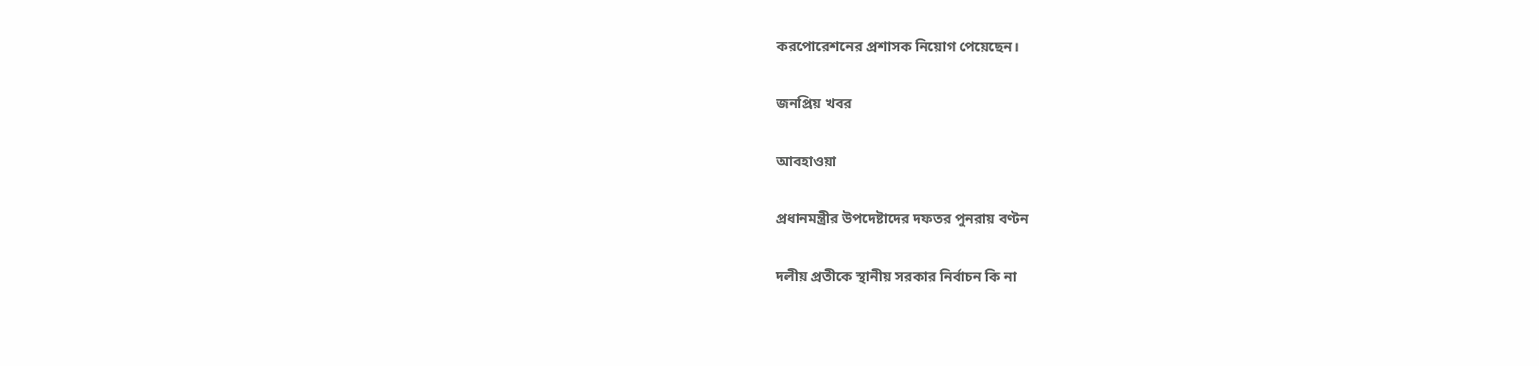করপোরেশনের প্রশাসক নিয়োগ পেয়েছেন।

জনপ্রিয় খবর

আবহাওয়া

প্রধানমন্ত্রীর উপদেষ্টাদের দফতর পুনরায় বণ্টন

দলীয় প্রতীকে স্থানীয় সরকার নির্বাচন কি না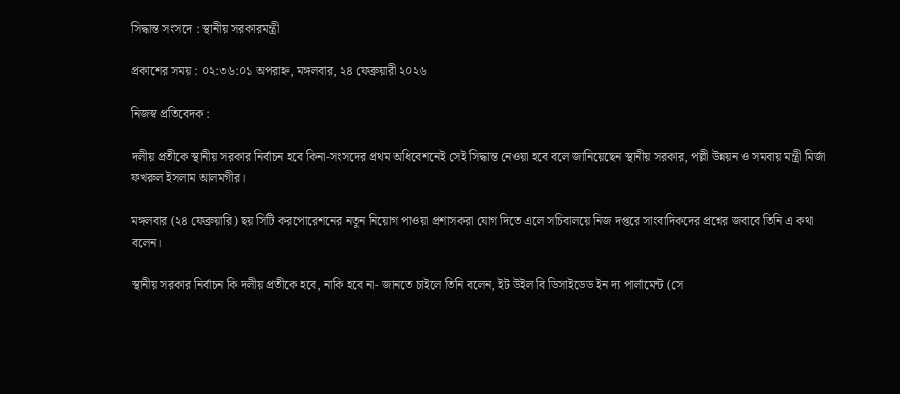সিদ্ধান্ত সংসদে : স্থানীয় সরকারমন্ত্রী

প্রকাশের সময় : ০২:৩৬:০১ অপরাহ্ন, মঙ্গলবার, ২৪ ফেব্রুয়ারী ২০২৬

নিজস্ব প্রতিবেদক :

দলীয় প্রতীকে স্থানীয় সরকার নির্বাচন হবে কিনা-সংসদের প্রথম অধিবেশনেই সেই সিদ্ধান্ত নেওয়া হবে বলে জানিয়েছেন স্থানীয় সরকার, পল্লী উন্নয়ন ও সমবায় মন্ত্রী মির্জা ফখরুল ইসলাম আলমগীর।

মঙ্গলবার (২৪ ফেব্রুয়ারি) ছয় সিটি করপোরেশনের নতুন নিয়োগ পাওয়া প্রশাসকরা যোগ দিতে এলে সচিবালয়ে নিজ দপ্তরে সাংবাদিকদের প্রশ্নের জবাবে তিনি এ কথা বলেন।

স্থানীয় সরকার নির্বাচন কি দলীয় প্রতীকে হবে, নাকি হবে না- জানতে চাইলে তিনি বলেন, ইট উইল বি ডিসাইডেড ইন দ্য পার্লামেন্ট (সে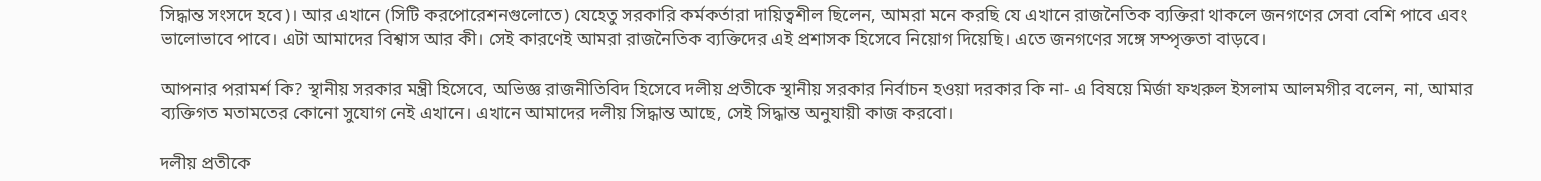সিদ্ধান্ত সংসদে হবে)। আর এখানে (সিটি করপোরেশনগুলোতে) যেহেতু সরকারি কর্মকর্তারা দায়িত্বশীল ছিলেন, আমরা মনে করছি যে এখানে রাজনৈতিক ব্যক্তিরা থাকলে জনগণের সেবা বেশি পাবে এবং ভালোভাবে পাবে। এটা আমাদের বিশ্বাস আর কী। সেই কারণেই আমরা রাজনৈতিক ব্যক্তিদের এই প্রশাসক হিসেবে নিয়োগ দিয়েছি। এতে জনগণের সঙ্গে সম্পৃক্ততা বাড়বে।

আপনার পরামর্শ কি? স্থানীয় সরকার মন্ত্রী হিসেবে, অভিজ্ঞ রাজনীতিবিদ হিসেবে দলীয় প্রতীকে স্থানীয় সরকার নির্বাচন হওয়া দরকার কি না- এ বিষয়ে মির্জা ফখরুল ইসলাম আলমগীর বলেন, না, আমার ব্যক্তিগত মতামতের কোনো সুযোগ নেই এখানে। এখানে আমাদের দলীয় সিদ্ধান্ত আছে, সেই সিদ্ধান্ত অনুযায়ী কাজ করবো।

দলীয় প্রতীকে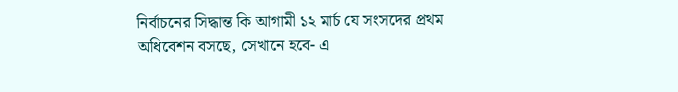নির্বাচনের সিদ্ধান্ত কি আগামী ১২ মার্চ যে সংসদের প্রথম অধিবেশন বসছে, সেখানে হবে- এ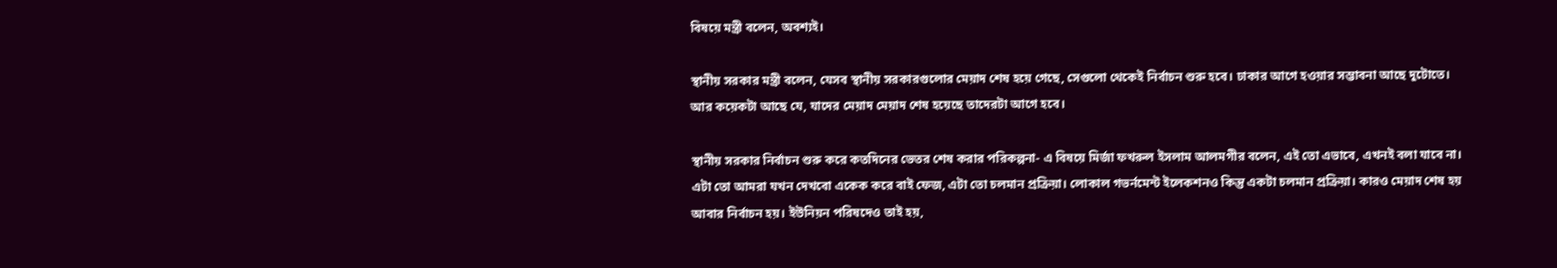বিষয়ে মন্ত্রী বলেন, অবশ্যই।

স্থানীয় সরকার মন্ত্রী বলেন, যেসব স্থানীয় সরকারগুলোর মেয়াদ শেষ হয়ে গেছে, সেগুলো থেকেই নির্বাচন শুরু হবে। ঢাকার আগে হওয়ার সম্ভাবনা আছে দুটোতে। আর কয়েকটা আছে যে, যাদের মেয়াদ মেয়াদ শেষ হয়েছে তাদেরটা আগে হবে।

স্থানীয় সরকার নির্বাচন শুরু করে কতদিনের ভেতর শেষ করার পরিকল্পনা- এ বিষয়ে মির্জা ফখরুল ইসলাম আলমগীর বলেন, এই তো এভাবে, এখনই বলা যাবে না। এটা তো আমরা যখন দেখবো একেক করে বাই ফেজ, এটা তো চলমান প্রক্রিয়া। লোকাল গভর্নমেন্ট ইলেকশনও কিন্তু একটা চলমান প্রক্রিয়া। কারও মেয়াদ শেষ হয় আবার নির্বাচন হয়। ইউনিয়ন পরিষদেও তাই হয়,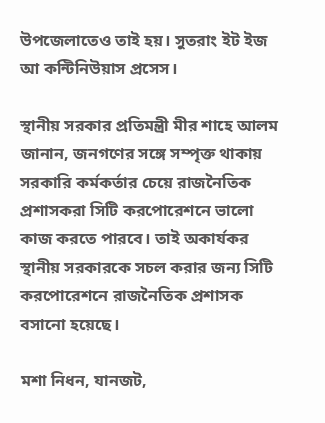উপজেলাতেও তাই হয়। সুতরাং ইট ইজ আ কন্টিনিউয়াস প্রসেস।

স্থানীয় সরকার প্রতিমন্ত্রী মীর শাহে আলম জানান, জনগণের সঙ্গে সম্পৃক্ত থাকায় সরকারি কর্মকর্তার চেয়ে রাজনৈতিক প্রশাসকরা সিটি করপোরেশনে ভালো কাজ করতে পারবে। তাই অকার্যকর স্থানীয় সরকারকে সচল করার জন্য সিটি করপোরেশনে রাজনৈতিক প্রশাসক বসানো হয়েছে।

মশা নিধন, যানজট,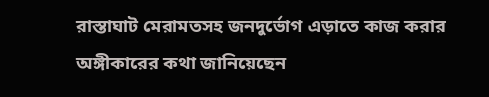রাস্তাঘাট মেরামতসহ জনদুর্ভোগ এড়াতে কাজ করার অঙ্গীকারের কথা জানিয়েছেন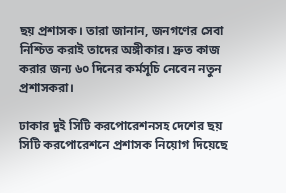ছয় প্রশাসক। তারা জানান, জনগণের সেবা নিশ্চিত করাই তাদের অঙ্গীকার। দ্রুত কাজ করার জন্য ৬০ দিনের কর্মসূচি নেবেন নতুন প্রশাসকরা।

ঢাকার দুই সিটি করপোরেশনসহ দেশের ছয় সিটি করপোরেশনে প্রশাসক নিয়োগ দিয়েছে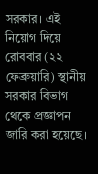সরকার। এই নিয়োগ দিয়ে রোববার (২২ ফেব্রুয়ারি) স্থানীয় সরকার বিভাগ থেকে প্রজ্ঞাপন জারি করা হয়েছে।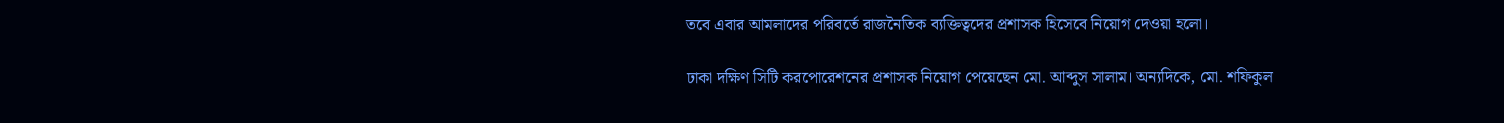তবে এবার আমলাদের পরিবর্তে রাজনৈতিক ব্যক্তিত্বদের প্রশাসক হিসেবে নিয়োগ দেওয়া হলো।

ঢাকা দক্ষিণ সিটি করপোরেশনের প্রশাসক নিয়োগ পেয়েছেন মো. আব্দুস সালাম। অন্যদিকে, মো. শফিকুল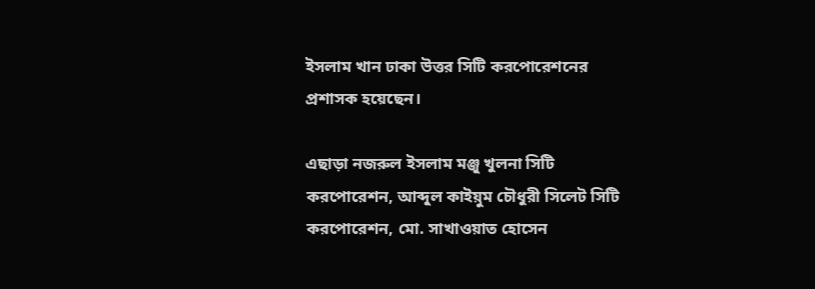ইসলাম খান ঢাকা উত্তর সিটি করপোরেশনের প্রশাসক হয়েছেন।

এছাড়া নজরুল ইসলাম মঞ্জু খুলনা সিটি করপোরেশন, আব্দুল কাইয়ুম চৌধুরী সিলেট সিটি করপোরেশন, মো. সাখাওয়াত হোসেন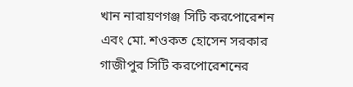খান নারায়ণগঞ্জ সিটি করপোরেশন এবং মো. শওকত হোসেন সরকার গাজীপুর সিটি করপোরেশনের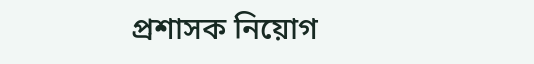প্রশাসক নিয়োগ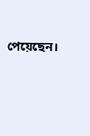পেয়েছেন।